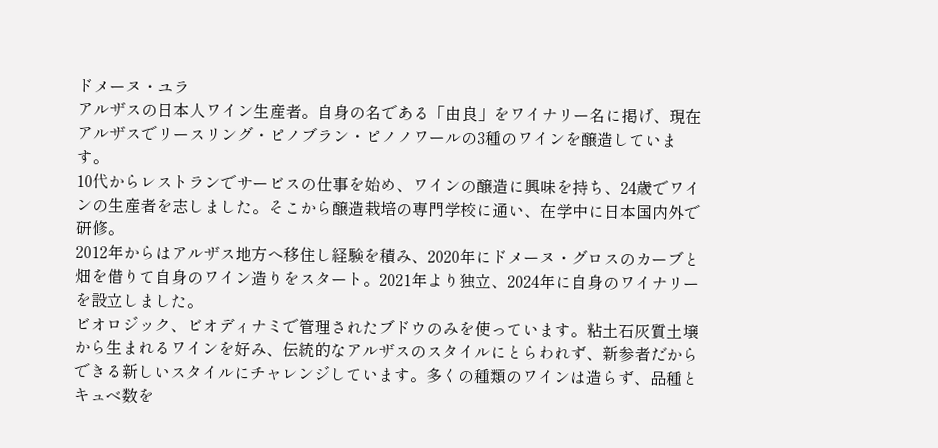ドメーヌ・ユラ
アルザスの日本人ワイン生産者。自身の名である「由良」をワイナリー名に掲げ、現在アルザスでリースリング・ピノブラン・ピノノワールの3種のワインを醸造しています。
10代からレストランでサービスの仕事を始め、ワインの醸造に興味を持ち、24歳でワインの生産者を志しました。そこから醸造栽培の専門学校に通い、在学中に日本国内外で研修。
2012年からはアルザス地方へ移住し経験を積み、2020年にドメーヌ・グロスのカーブと畑を借りて自身のワイン造りをスタート。2021年より独立、2024年に自身のワイナリーを設立しました。
ビオロジック、ビオディナミで管理されたブドウのみを使っています。粘土石灰質土壌から生まれるワインを好み、伝統的なアルザスのスタイルにとらわれず、新参者だからできる新しいスタイルにチャレンジしています。多くの種類のワインは造らず、品種とキュベ数を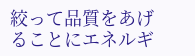絞って品質をあげることにエネルギ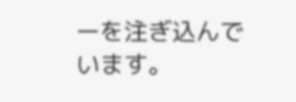ーを注ぎ込んでいます。